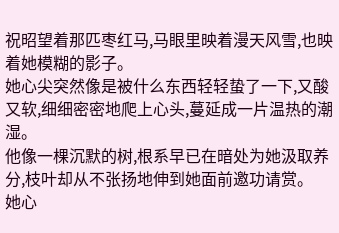祝昭望着那匹枣红马,马眼里映着漫天风雪,也映着她模糊的影子。
她心尖突然像是被什么东西轻轻蛰了一下,又酸又软,细细密密地爬上心头,蔓延成一片温热的潮湿。
他像一棵沉默的树,根系早已在暗处为她汲取养分,枝叶却从不张扬地伸到她面前邀功请赏。
她心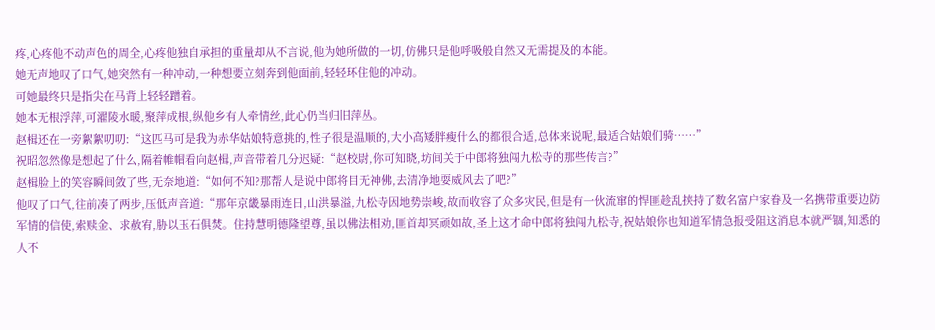疼,心疼他不动声色的周全,心疼他独自承担的重量却从不言说,他为她所做的一切,仿佛只是他呼吸般自然又无需提及的本能。
她无声地叹了口气,她突然有一种冲动,一种想要立刻奔到他面前,轻轻环住他的冲动。
可她最终只是指尖在马背上轻轻蹭着。
她本无根浮萍,可濯陵水暖,聚萍成根,纵他乡有人牵情丝,此心仍当归旧萍丛。
赵楫还在一旁絮絮叨叨:“这匹马可是我为赤华姑娘特意挑的,性子很是温顺的,大小高矮胖瘦什么的都很合适,总体来说呢,最适合姑娘们骑……”
祝昭忽然像是想起了什么,隔着帷帽看向赵楫,声音带着几分迟疑:“赵校尉,你可知晓,坊间关于中郎将独闯九松寺的那些传言?”
赵楫脸上的笑容瞬间敛了些,无奈地道:“如何不知?那帮人是说中郎将目无神佛,去清净地耍威风去了吧?”
他叹了口气,往前凑了两步,压低声音道:“那年京畿暴雨连日,山洪暴溢,九松寺因地势崇峻,故而收容了众多灾民,但是有一伙流窜的悍匪趁乱挟持了数名富户家眷及一名携带重要边防军情的信使,索赎金、求赦宥,胁以玉石俱焚。住持慧明德隆望尊,虽以佛法相劝,匪首却冥顽如故,圣上这才命中郎将独闯九松寺,祝姑娘你也知道军情急报受阻这消息本就严锢,知悉的人不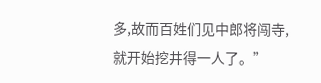多,故而百姓们见中郎将闯寺,就开始挖井得一人了。”